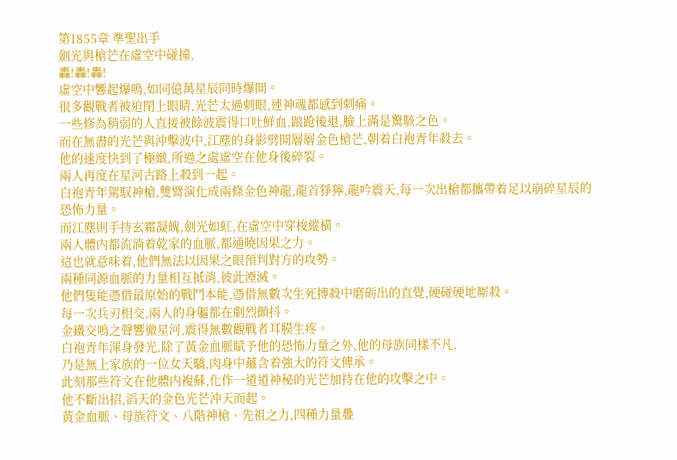第1855章 準聖出手
劍光與槍芒在虛空中碰撞,
轟!轟!轟!
虛空中響起爆鳴,如同億萬星辰同時爆開。
很多觀戰者被迫閉上眼睛,光芒太過刺眼,連神魂都感到刺痛。
一些修為稍弱的人直接被餘波震得口吐鮮血,踉跄後退,臉上滿是驚駭之色。
而在無盡的光芒與沖擊波中,江塵的身影劈開層層金色槍芒,朝着白袍青年殺去。
他的速度快到了極緻,所過之處虛空在他身後碎裂。
兩人再度在星河古路上殺到一起。
白袍青年駕馭神槍,雙臂演化成兩條金色神龍,龍首猙獰,龍吟震天,每一次出槍都攜帶着足以崩碎星辰的恐怖力量。
而江塵則手持玄霜凝魄,劍光如虹,在虛空中穿梭縱橫。
兩人體内都流淌着乾家的血脈,都通曉因果之力。
這也就意味着,他們無法以因果之眼預判對方的攻勢。
兩種同源血脈的力量相互抵消,彼此湮滅。
他們隻能憑借最原始的戰鬥本能,憑借無數次生死搏殺中磨砺出的直覺,硬碰硬地厮殺。
每一次兵刃相交,兩人的身軀都在劇烈顫抖。
金鐵交鳴之聲響徹星河,震得無數觀戰者耳膜生疼。
白袍青年渾身發光,除了黃金血脈賦予他的恐怖力量之外,他的母族同樣不凡,
乃是無上家族的一位女天驕,肉身中蘊含着強大的符文傳承。
此刻那些符文在他體内複蘇,化作一道道神秘的光芒加持在他的攻擊之中。
他不斷出招,滔天的金色光芒沖天而起。
黃金血脈、母族符文、八階神槍、先祖之力,四種力量疊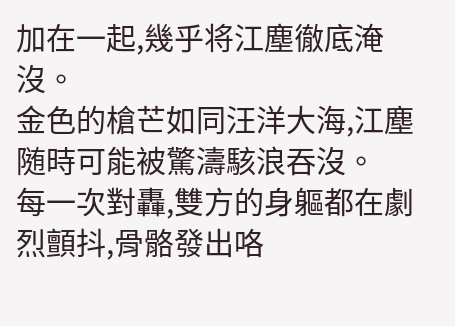加在一起,幾乎将江塵徹底淹沒。
金色的槍芒如同汪洋大海,江塵随時可能被驚濤駭浪吞沒。
每一次對轟,雙方的身軀都在劇烈顫抖,骨骼發出咯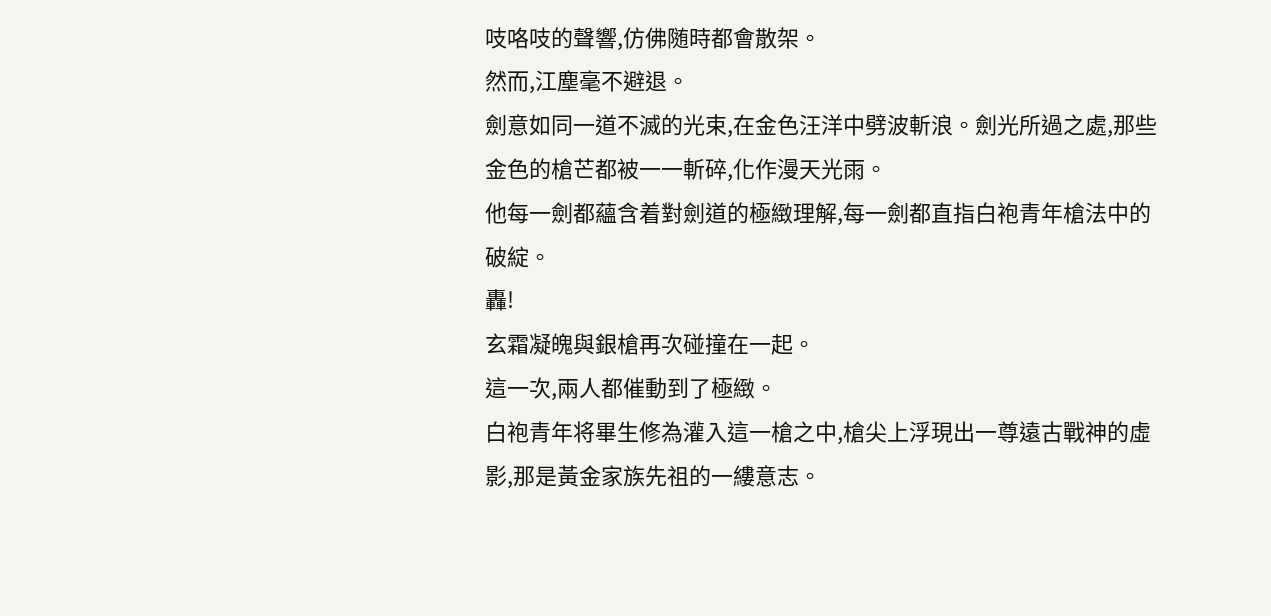吱咯吱的聲響,仿佛随時都會散架。
然而,江塵毫不避退。
劍意如同一道不滅的光束,在金色汪洋中劈波斬浪。劍光所過之處,那些金色的槍芒都被一一斬碎,化作漫天光雨。
他每一劍都蘊含着對劍道的極緻理解,每一劍都直指白袍青年槍法中的破綻。
轟!
玄霜凝魄與銀槍再次碰撞在一起。
這一次,兩人都催動到了極緻。
白袍青年将畢生修為灌入這一槍之中,槍尖上浮現出一尊遠古戰神的虛影,那是黃金家族先祖的一縷意志。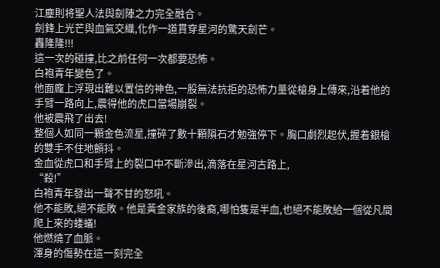江塵則将聖人法與劍陣之力完全融合。
劍鋒上光芒與血氣交織,化作一道貫穿星河的驚天劍芒。
轟隆隆!!!
這一次的碰撞,比之前任何一次都要恐怖。
白袍青年變色了。
他面龐上浮現出難以置信的神色,一股無法抗拒的恐怖力量從槍身上傳來,沿着他的手臂一路向上,震得他的虎口當場崩裂。
他被震飛了出去!
整個人如同一顆金色流星,撞碎了數十顆隕石才勉強停下。胸口劇烈起伏,握着銀槍的雙手不住地顫抖。
金血從虎口和手臂上的裂口中不斷滲出,滴落在星河古路上,
“殺!”
白袍青年發出一聲不甘的怒吼。
他不能敗,絕不能敗。他是黃金家族的後裔,哪怕隻是半血,也絕不能敗給一個從凡間爬上來的蝼蟻!
他燃燒了血脈。
渾身的傷勢在這一刻完全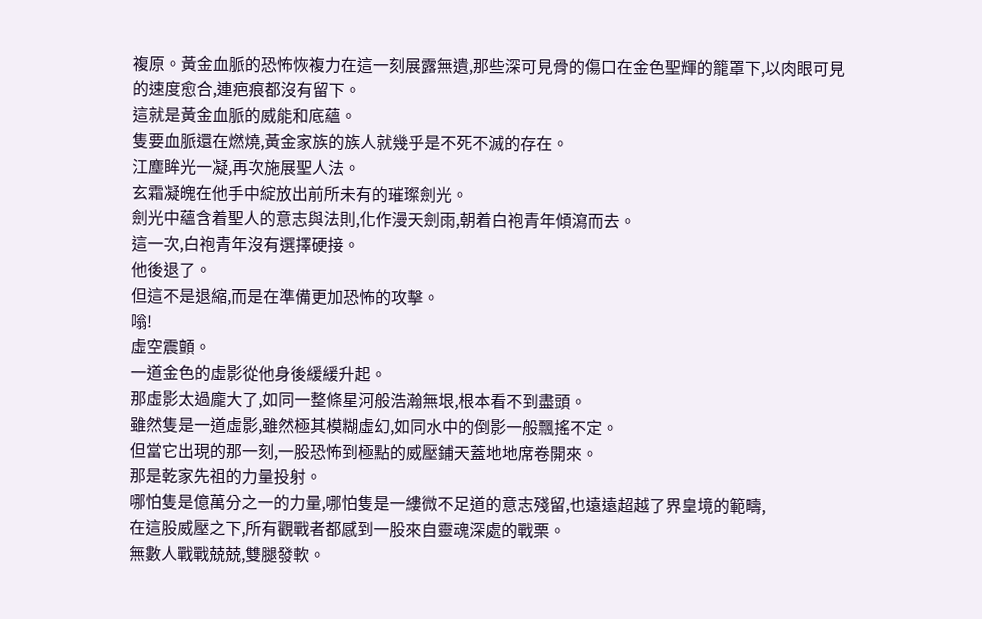複原。黃金血脈的恐怖恢複力在這一刻展露無遺,那些深可見骨的傷口在金色聖輝的籠罩下,以肉眼可見的速度愈合,連疤痕都沒有留下。
這就是黃金血脈的威能和底蘊。
隻要血脈還在燃燒,黃金家族的族人就幾乎是不死不滅的存在。
江塵眸光一凝,再次施展聖人法。
玄霜凝魄在他手中綻放出前所未有的璀璨劍光。
劍光中蘊含着聖人的意志與法則,化作漫天劍雨,朝着白袍青年傾瀉而去。
這一次,白袍青年沒有選擇硬接。
他後退了。
但這不是退縮,而是在準備更加恐怖的攻擊。
嗡!
虛空震顫。
一道金色的虛影從他身後緩緩升起。
那虛影太過龐大了,如同一整條星河般浩瀚無垠,根本看不到盡頭。
雖然隻是一道虛影,雖然極其模糊虛幻,如同水中的倒影一般飄搖不定。
但當它出現的那一刻,一股恐怖到極點的威壓鋪天蓋地地席卷開來。
那是乾家先祖的力量投射。
哪怕隻是億萬分之一的力量,哪怕隻是一縷微不足道的意志殘留,也遠遠超越了界皇境的範疇,
在這股威壓之下,所有觀戰者都感到一股來自靈魂深處的戰栗。
無數人戰戰兢兢,雙腿發軟。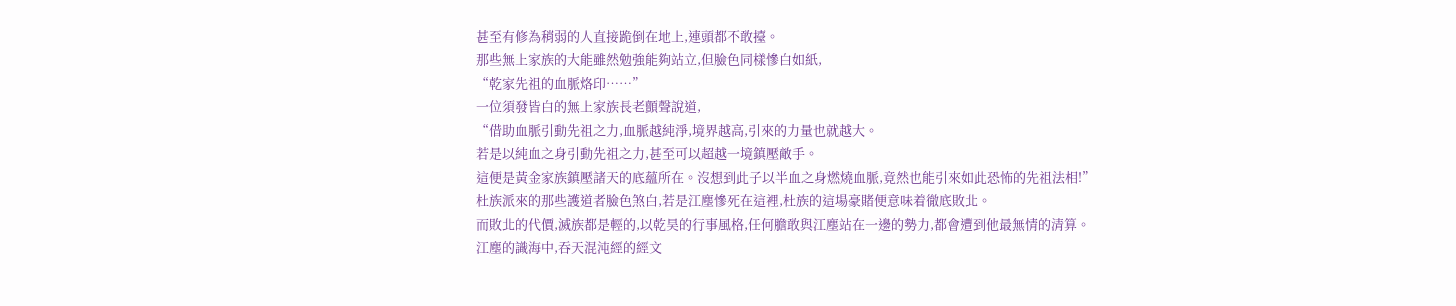甚至有修為稍弱的人直接跪倒在地上,連頭都不敢擡。
那些無上家族的大能雖然勉強能夠站立,但臉色同樣慘白如紙,
“乾家先祖的血脈烙印……”
一位須發皆白的無上家族長老顫聲說道,
“借助血脈引動先祖之力,血脈越純淨,境界越高,引來的力量也就越大。
若是以純血之身引動先祖之力,甚至可以超越一境鎮壓敵手。
這便是黃金家族鎮壓諸天的底蘊所在。沒想到此子以半血之身燃燒血脈,竟然也能引來如此恐怖的先祖法相!”
杜族派來的那些護道者臉色煞白,若是江塵慘死在這裡,杜族的這場豪賭便意味着徹底敗北。
而敗北的代價,滅族都是輕的,以乾昊的行事風格,任何膽敢與江塵站在一邊的勢力,都會遭到他最無情的清算。
江塵的識海中,吞天混沌經的經文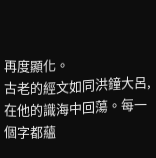再度顯化。
古老的經文如同洪鐘大呂,在他的識海中回蕩。每一個字都蘊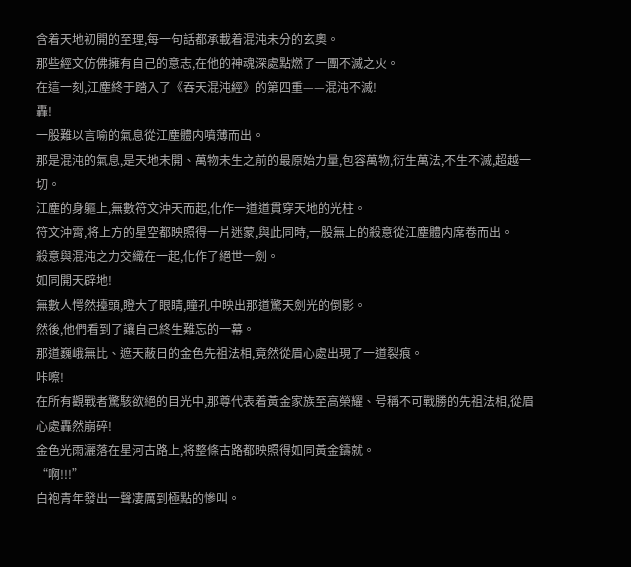含着天地初開的至理,每一句話都承載着混沌未分的玄奧。
那些經文仿佛擁有自己的意志,在他的神魂深處點燃了一團不滅之火。
在這一刻,江塵終于踏入了《吞天混沌經》的第四重——混沌不滅!
轟!
一股難以言喻的氣息從江塵體内噴薄而出。
那是混沌的氣息,是天地未開、萬物未生之前的最原始力量,包容萬物,衍生萬法,不生不滅,超越一切。
江塵的身軀上,無數符文沖天而起,化作一道道貫穿天地的光柱。
符文沖霄,将上方的星空都映照得一片迷蒙,與此同時,一股無上的殺意從江塵體内席卷而出。
殺意與混沌之力交織在一起,化作了絕世一劍。
如同開天辟地!
無數人愕然擡頭,瞪大了眼睛,瞳孔中映出那道驚天劍光的倒影。
然後,他們看到了讓自己終生難忘的一幕。
那道巍峨無比、遮天蔽日的金色先祖法相,竟然從眉心處出現了一道裂痕。
咔嚓!
在所有觀戰者驚駭欲絕的目光中,那尊代表着黃金家族至高榮耀、号稱不可戰勝的先祖法相,從眉心處轟然崩碎!
金色光雨灑落在星河古路上,将整條古路都映照得如同黃金鑄就。
“啊!!!”
白袍青年發出一聲凄厲到極點的慘叫。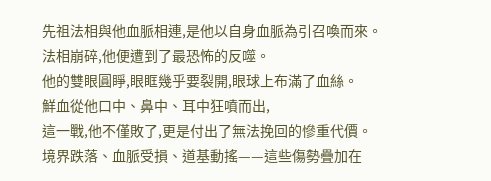先祖法相與他血脈相連,是他以自身血脈為引召喚而來。
法相崩碎,他便遭到了最恐怖的反噬。
他的雙眼圓睜,眼眶幾乎要裂開,眼球上布滿了血絲。
鮮血從他口中、鼻中、耳中狂噴而出,
這一戰,他不僅敗了,更是付出了無法挽回的慘重代價。
境界跌落、血脈受損、道基動搖——這些傷勢疊加在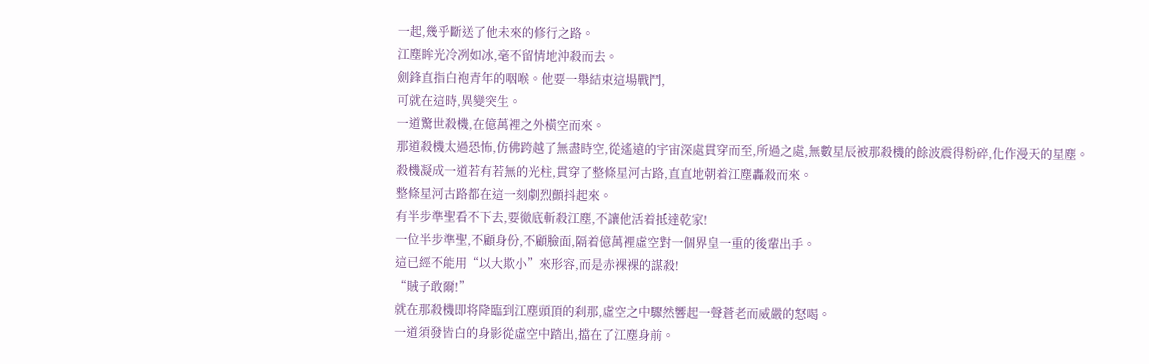一起,幾乎斷送了他未來的修行之路。
江塵眸光冷冽如冰,毫不留情地沖殺而去。
劍鋒直指白袍青年的咽喉。他要一舉結束這場戰鬥,
可就在這時,異變突生。
一道驚世殺機,在億萬裡之外橫空而來。
那道殺機太過恐怖,仿佛跨越了無盡時空,從遙遠的宇宙深處貫穿而至,所過之處,無數星辰被那殺機的餘波震得粉碎,化作漫天的星塵。
殺機凝成一道若有若無的光柱,貫穿了整條星河古路,直直地朝着江塵轟殺而來。
整條星河古路都在這一刻劇烈顫抖起來。
有半步準聖看不下去,要徹底斬殺江塵,不讓他活着抵達乾家!
一位半步準聖,不顧身份,不顧臉面,隔着億萬裡虛空對一個界皇一重的後輩出手。
這已經不能用“以大欺小”來形容,而是赤裸裸的謀殺!
“賊子敢爾!”
就在那殺機即将降臨到江塵頭頂的刹那,虛空之中驟然響起一聲蒼老而威嚴的怒喝。
一道須發皆白的身影從虛空中踏出,擋在了江塵身前。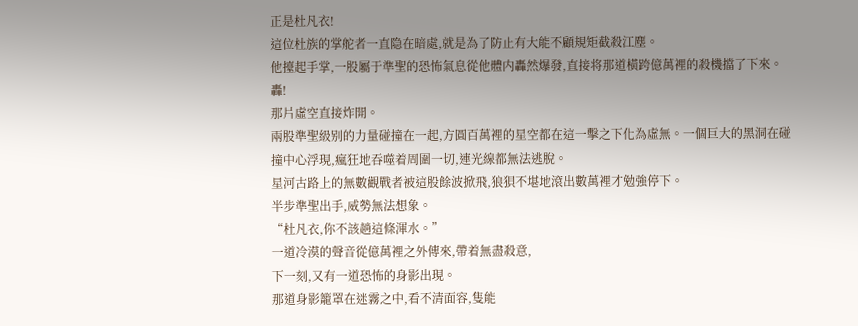正是杜凡衣!
這位杜族的掌舵者一直隐在暗處,就是為了防止有大能不顧規矩截殺江塵。
他擡起手掌,一股屬于準聖的恐怖氣息從他體内轟然爆發,直接将那道橫跨億萬裡的殺機擋了下來。
轟!
那片虛空直接炸開。
兩股準聖級别的力量碰撞在一起,方圓百萬裡的星空都在這一擊之下化為虛無。一個巨大的黑洞在碰撞中心浮現,瘋狂地吞噬着周圍一切,連光線都無法逃脫。
星河古路上的無數觀戰者被這股餘波掀飛,狼狽不堪地滾出數萬裡才勉強停下。
半步準聖出手,威勢無法想象。
“杜凡衣,你不該趟這條渾水。”
一道冷漠的聲音從億萬裡之外傳來,帶着無盡殺意,
下一刻,又有一道恐怖的身影出現。
那道身影籠罩在迷霧之中,看不清面容,隻能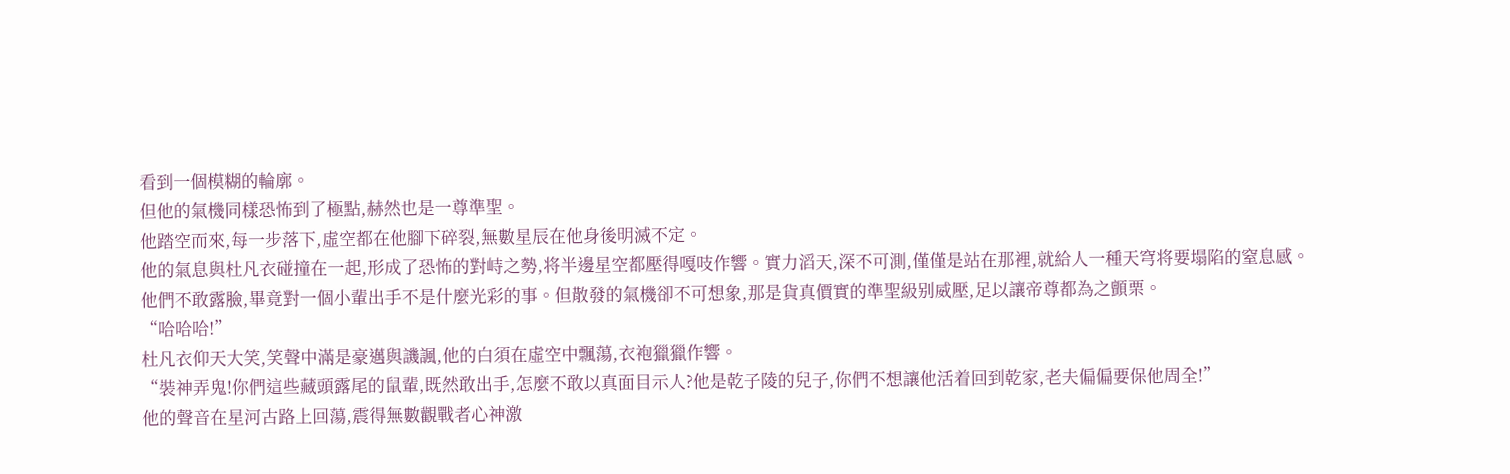看到一個模糊的輪廓。
但他的氣機同樣恐怖到了極點,赫然也是一尊準聖。
他踏空而來,每一步落下,虛空都在他腳下碎裂,無數星辰在他身後明滅不定。
他的氣息與杜凡衣碰撞在一起,形成了恐怖的對峙之勢,将半邊星空都壓得嘎吱作響。實力滔天,深不可測,僅僅是站在那裡,就給人一種天穹将要塌陷的窒息感。
他們不敢露臉,畢竟對一個小輩出手不是什麼光彩的事。但散發的氣機卻不可想象,那是貨真價實的準聖級别威壓,足以讓帝尊都為之顫栗。
“哈哈哈!”
杜凡衣仰天大笑,笑聲中滿是豪邁與譏諷,他的白須在虛空中飄蕩,衣袍獵獵作響。
“裝神弄鬼!你們這些藏頭露尾的鼠輩,既然敢出手,怎麼不敢以真面目示人?他是乾子陵的兒子,你們不想讓他活着回到乾家,老夫偏偏要保他周全!”
他的聲音在星河古路上回蕩,震得無數觀戰者心神激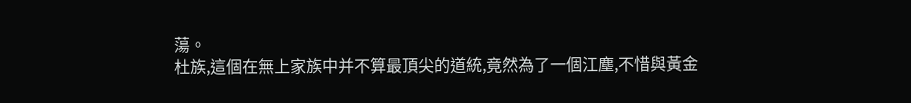蕩。
杜族,這個在無上家族中并不算最頂尖的道統,竟然為了一個江塵,不惜與黃金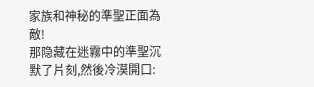家族和神秘的準聖正面為敵!
那隐藏在迷霧中的準聖沉默了片刻,然後冷漠開口: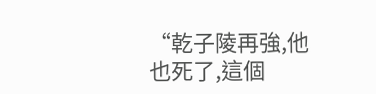“乾子陵再強,他也死了,這個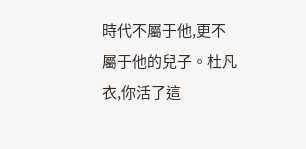時代不屬于他,更不屬于他的兒子。杜凡衣,你活了這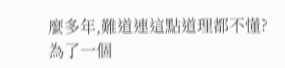麼多年,難道連這點道理都不懂?為了一個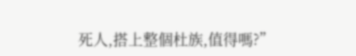死人,搭上整個杜族,值得嗎?”